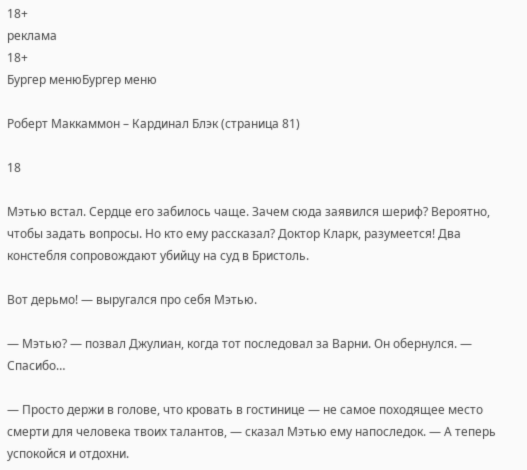18+
реклама
18+
Бургер менюБургер меню

Роберт Маккаммон – Кардинал Блэк (страница 81)

18

Мэтью встал. Сердце его забилось чаще. Зачем сюда заявился шериф? Вероятно, чтобы задать вопросы. Но кто ему рассказал? Доктор Кларк, разумеется! Два констебля сопровождают убийцу на суд в Бристоль.

Вот дерьмо! — выругался про себя Мэтью.

— Мэтью? — позвал Джулиан, когда тот последовал за Варни. Он обернулся. — Спасибо…

— Просто держи в голове, что кровать в гостинице — не самое походящее место смерти для человека твоих талантов, — сказал Мэтью ему напоследок. — А теперь успокойся и отдохни.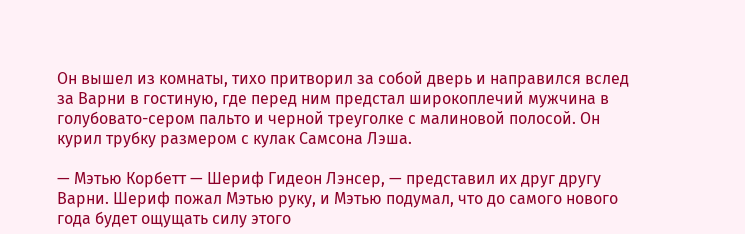Он вышел из комнаты, тихо притворил за собой дверь и направился вслед за Варни в гостиную, где перед ним предстал широкоплечий мужчина в голубовато-сером пальто и черной треуголке с малиновой полосой. Он курил трубку размером с кулак Самсона Лэша.

— Мэтью Корбетт — Шериф Гидеон Лэнсер, — представил их друг другу Варни. Шериф пожал Мэтью руку, и Мэтью подумал, что до самого нового года будет ощущать силу этого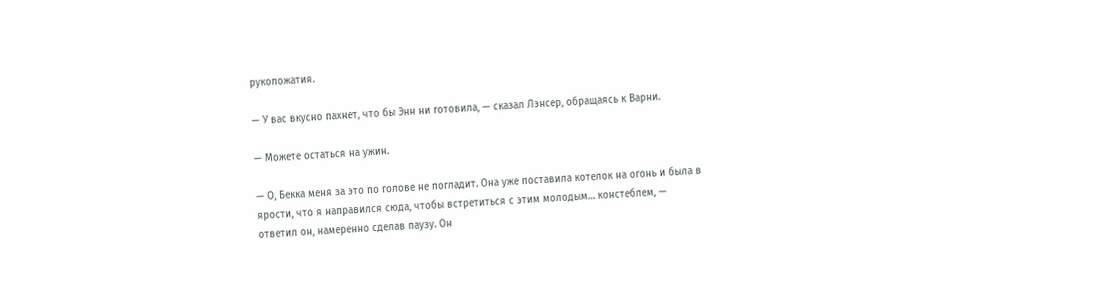рукопожатия.

— У вас вкусно пахнет, что бы Энн ни готовила, — сказал Лэнсер, обращаясь к Варни.

— Можете остаться на ужин.

— О, Бекка меня за это по голове не погладит. Она уже поставила котелок на огонь и была в ярости, что я направился сюда, чтобы встретиться с этим молодым… констеблем, — ответил он, намеренно сделав паузу. Он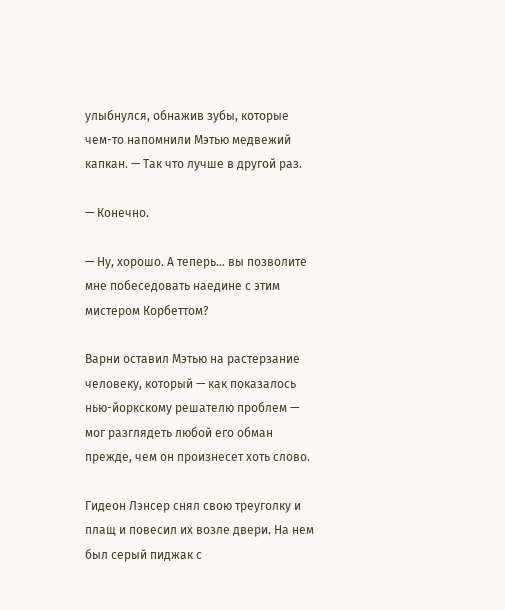улыбнулся, обнажив зубы, которые чем-то напомнили Мэтью медвежий капкан. — Так что лучше в другой раз.

— Конечно.

— Ну, хорошо. А теперь… вы позволите мне побеседовать наедине с этим мистером Корбеттом?

Варни оставил Мэтью на растерзание человеку, который — как показалось нью-йоркскому решателю проблем — мог разглядеть любой его обман прежде, чем он произнесет хоть слово.

Гидеон Лэнсер снял свою треуголку и плащ и повесил их возле двери. На нем был серый пиджак с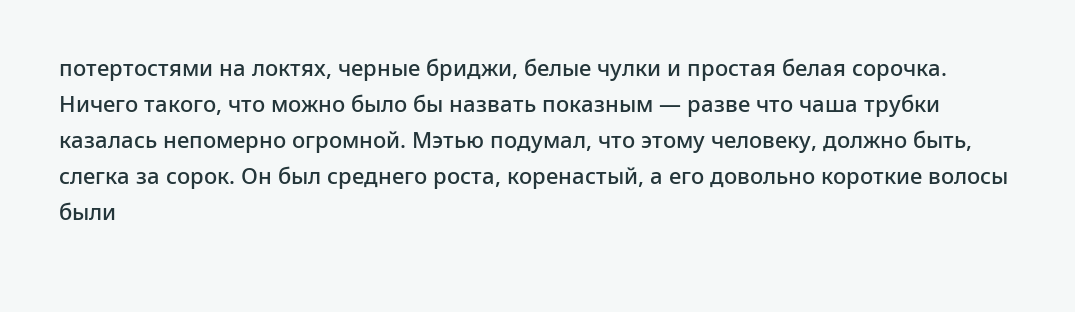потертостями на локтях, черные бриджи, белые чулки и простая белая сорочка. Ничего такого, что можно было бы назвать показным — разве что чаша трубки казалась непомерно огромной. Мэтью подумал, что этому человеку, должно быть, слегка за сорок. Он был среднего роста, коренастый, а его довольно короткие волосы были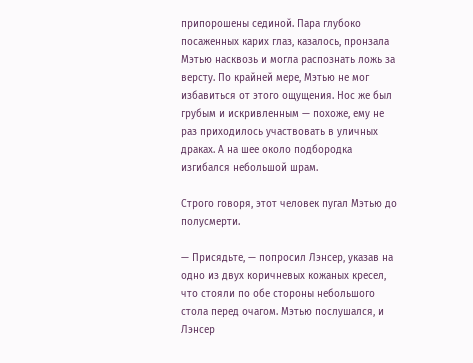припорошены сединой. Пара глубоко посаженных карих глаз, казалось, пронзала Мэтью насквозь и могла распознать ложь за версту. По крайней мере, Мэтью не мог избавиться от этого ощущения. Нос же был грубым и искривленным — похоже, ему не раз приходилось участвовать в уличных драках. А на шее около подбородка изгибался небольшой шрам.

Строго говоря, этот человек пугал Мэтью до полусмерти.

— Присядьте, — попросил Лэнсер, указав на одно из двух коричневых кожаных кресел, что стояли по обе стороны небольшого стола перед очагом. Мэтью послушался, и Лэнсер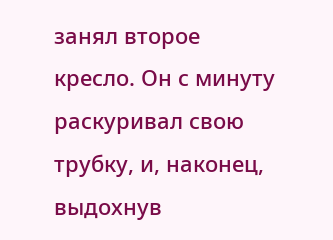занял второе кресло. Он с минуту раскуривал свою трубку, и, наконец, выдохнув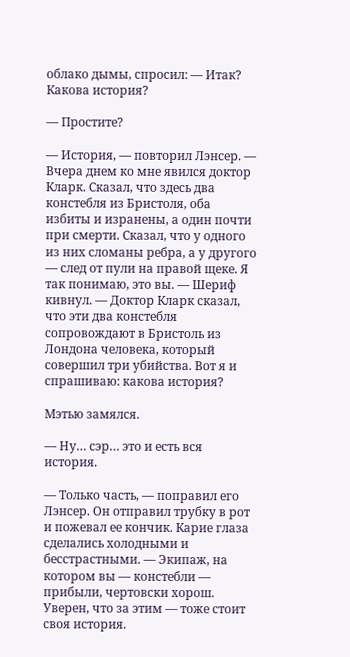облако дымы, спросил: — Итак? Какова история?

— Простите?

— История, — повторил Лэнсер. — Вчера днем ко мне явился доктор Кларк. Сказал, что здесь два констебля из Бристоля, оба избиты и изранены, а один почти при смерти. Сказал, что у одного из них сломаны ребра, а у другого — след от пули на правой щеке. Я так понимаю, это вы. — Шериф кивнул. — Доктор Кларк сказал, что эти два констебля сопровождают в Бристоль из Лондона человека, который совершил три убийства. Вот я и спрашиваю: какова история?

Мэтью замялся.

— Ну… сэр… это и есть вся история.

— Только часть, — поправил его Лэнсер. Он отправил трубку в рот и пожевал ее кончик. Карие глаза сделались холодными и бесстрастными. — Экипаж, на котором вы — констебли — прибыли, чертовски хорош. Уверен, что за этим — тоже стоит своя история.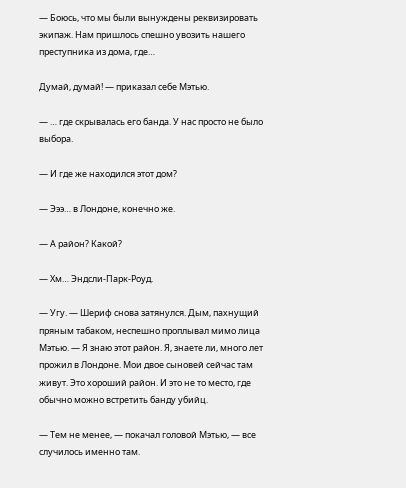— Боюсь, что мы были вынуждены реквизировать экипаж. Нам пришлось спешно увозить нашего преступника из дома, где…

Думай, думай! — приказал себе Мэтью.

— … где скрывалась его банда. У нас просто не было выбора.

— И где же находился этот дом?

— Эээ… в Лондоне, конечно же.

— А район? Какой?

— Хм… Эндсли-Парк-Роуд.

— Угу. — Шериф снова затянулся. Дым, пахнущий пряным табаком, неспешно проплывал мимо лица Мэтью. — Я знаю этот район. Я, знаете ли, много лет прожил в Лондоне. Мои двое сыновей сейчас там живут. Это хороший район. И это не то место, где обычно можно встретить банду убийц.

— Тем не менее, — покачал головой Мэтью, — все случилось именно там.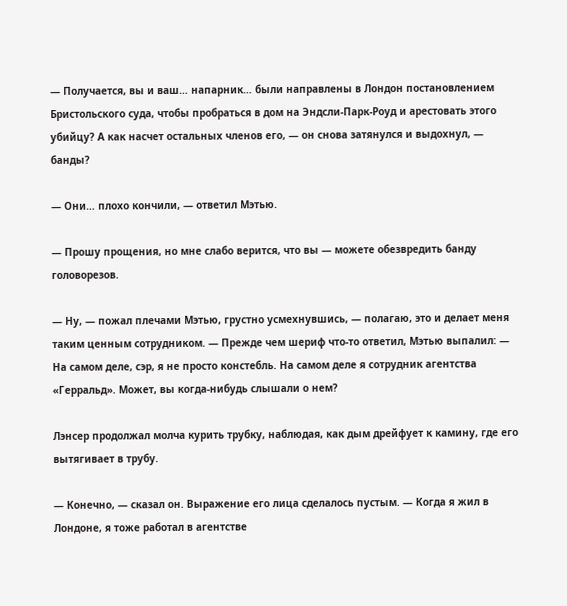— Получается, вы и ваш… напарник… были направлены в Лондон постановлением Бристольского суда, чтобы пробраться в дом на Эндсли-Парк-Роуд и арестовать этого убийцу? А как насчет остальных членов его, — он снова затянулся и выдохнул, — банды?

— Они… плохо кончили, — ответил Мэтью.

— Прошу прощения, но мне слабо верится, что вы — можете обезвредить банду головорезов.

— Ну, — пожал плечами Мэтью, грустно усмехнувшись, — полагаю, это и делает меня таким ценным сотрудником. — Прежде чем шериф что-то ответил, Мэтью выпалил: — На самом деле, сэр, я не просто констебль. На самом деле я сотрудник агентства «Герральд». Может, вы когда-нибудь слышали о нем?

Лэнсер продолжал молча курить трубку, наблюдая, как дым дрейфует к камину, где его вытягивает в трубу.

— Конечно, — сказал он. Выражение его лица сделалось пустым. — Когда я жил в Лондоне, я тоже работал в агентстве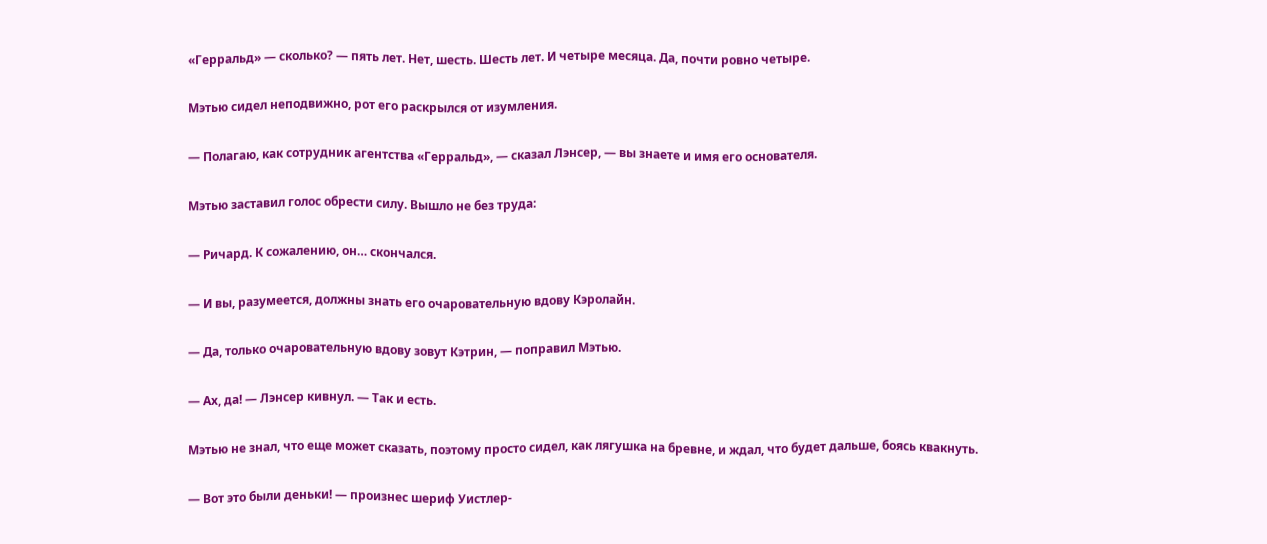«Герральд» — сколько? — пять лет. Нет, шесть. Шесть лет. И четыре месяца. Да, почти ровно четыре.

Мэтью сидел неподвижно, рот его раскрылся от изумления.

— Полагаю, как сотрудник агентства «Герральд», — сказал Лэнсер, — вы знаете и имя его основателя.

Мэтью заставил голос обрести силу. Вышло не без труда:

— Ричард. К сожалению, он… скончался.

— И вы, разумеется, должны знать его очаровательную вдову Кэролайн.

— Да, только очаровательную вдову зовут Кэтрин, — поправил Мэтью.

— Ах, да! — Лэнсер кивнул. — Так и есть.

Мэтью не знал, что еще может сказать, поэтому просто сидел, как лягушка на бревне, и ждал, что будет дальше, боясь квакнуть.

— Вот это были деньки! — произнес шериф Уистлер-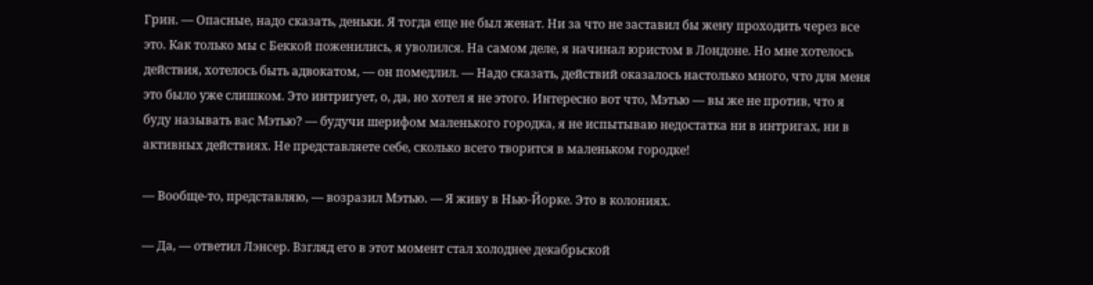Грин. — Опасные, надо сказать, деньки. Я тогда еще не был женат. Ни за что не заставил бы жену проходить через все это. Как только мы с Беккой поженились, я уволился. На самом деле, я начинал юристом в Лондоне. Но мне хотелось действия, хотелось быть адвокатом, — он помедлил. — Надо сказать, действий оказалось настолько много, что для меня это было уже слишком. Это интригует, о, да, но хотел я не этого. Интересно вот что, Мэтью — вы же не против, что я буду называть вас Мэтью? — будучи шерифом маленького городка, я не испытываю недостатка ни в интригах, ни в активных действиях. Не представляете себе, сколько всего творится в маленьком городке!

— Вообще-то, представляю, — возразил Мэтью. — Я живу в Нью-Йорке. Это в колониях.

— Да, — ответил Лэнсер. Взгляд его в этот момент стал холоднее декабрьской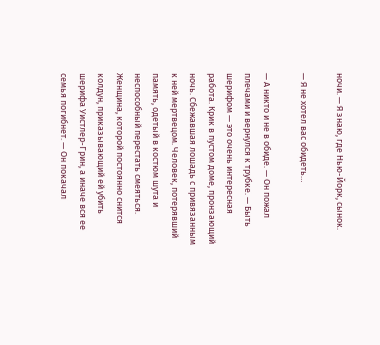ночи. — Я знаю, где Нью-Йорк, сынок.

— Я не хотел вас обидеть…

— А никто и не в обиде. — Он пожал плечами и вернулся к трубке. — Быть шерифом — это очень интересная работа. Крик в пустом доме, пронзающий ночь. Сбежавшая лошадь с привязанным к ней мертвецом. Человек, потерявший память, одетый в костюм шута и неспособный перестать смеяться. Женщина, которой постоянно снится колдун, приказывающий ей убить шерифа Уистлер-Грин, а иначе вся ее семья погибнет. — Он покачал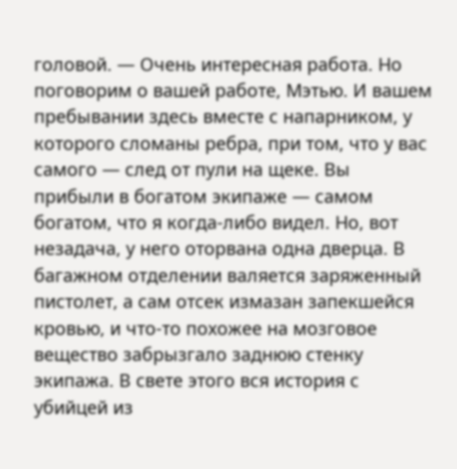головой. — Очень интересная работа. Но поговорим о вашей работе, Мэтью. И вашем пребывании здесь вместе с напарником, у которого сломаны ребра, при том, что у вас самого — след от пули на щеке. Вы прибыли в богатом экипаже — самом богатом, что я когда-либо видел. Но, вот незадача, у него оторвана одна дверца. В багажном отделении валяется заряженный пистолет, а сам отсек измазан запекшейся кровью, и что-то похожее на мозговое вещество забрызгало заднюю стенку экипажа. В свете этого вся история с убийцей из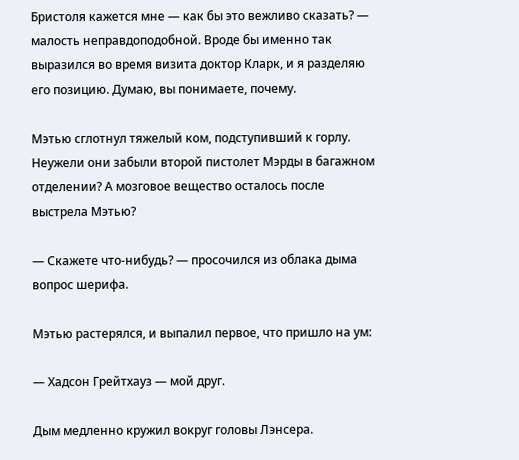Бристоля кажется мне — как бы это вежливо сказать? — малость неправдоподобной. Вроде бы именно так выразился во время визита доктор Кларк, и я разделяю его позицию. Думаю, вы понимаете, почему.

Мэтью сглотнул тяжелый ком, подступивший к горлу. Неужели они забыли второй пистолет Мэрды в багажном отделении? А мозговое вещество осталось после выстрела Мэтью?

— Скажете что-нибудь? — просочился из облака дыма вопрос шерифа.

Мэтью растерялся, и выпалил первое, что пришло на ум:

— Хадсон Грейтхауз — мой друг.

Дым медленно кружил вокруг головы Лэнсера.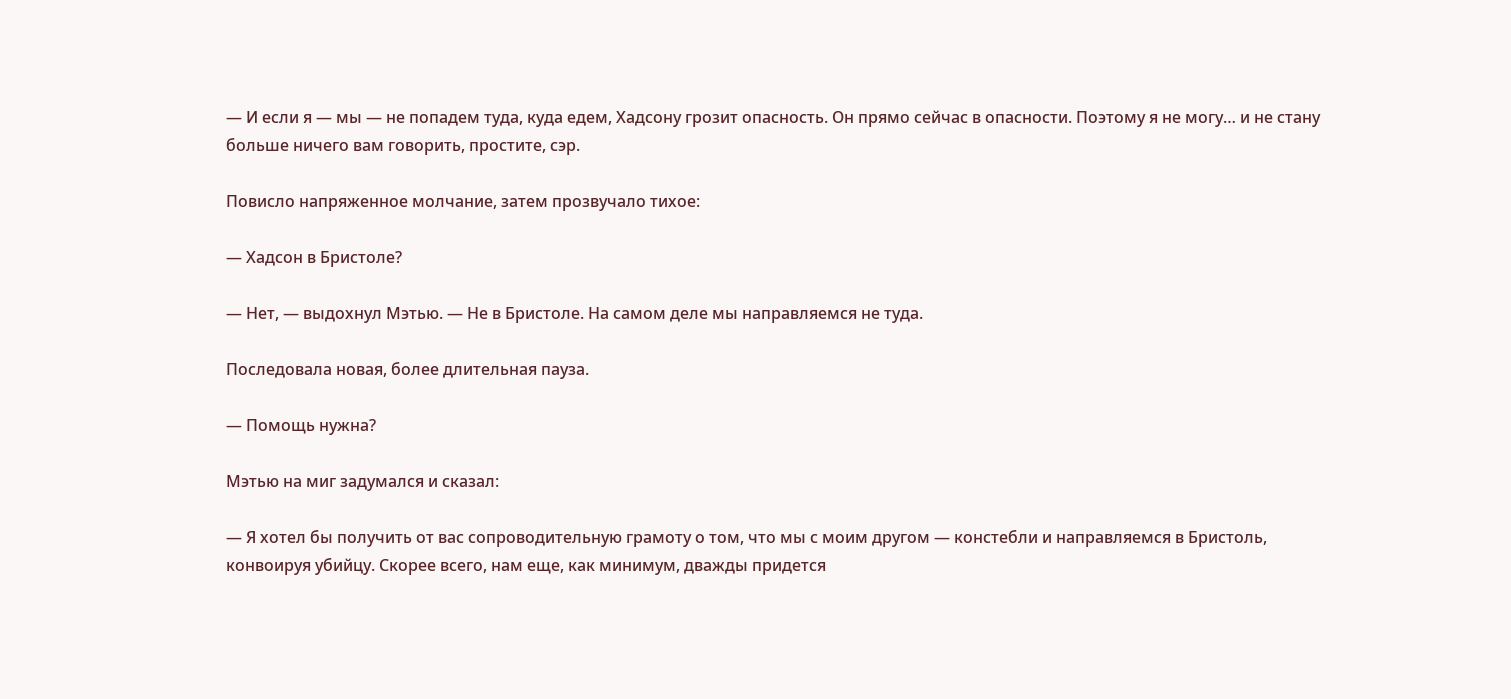— И если я — мы — не попадем туда, куда едем, Хадсону грозит опасность. Он прямо сейчас в опасности. Поэтому я не могу… и не стану больше ничего вам говорить, простите, сэр.

Повисло напряженное молчание, затем прозвучало тихое:

— Хадсон в Бристоле?

— Нет, — выдохнул Мэтью. — Не в Бристоле. На самом деле мы направляемся не туда.

Последовала новая, более длительная пауза.

— Помощь нужна?

Мэтью на миг задумался и сказал:

— Я хотел бы получить от вас сопроводительную грамоту о том, что мы с моим другом — констебли и направляемся в Бристоль, конвоируя убийцу. Скорее всего, нам еще, как минимум, дважды придется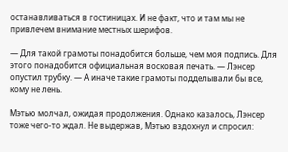останавливаться в гостиницах. И не факт, что и там мы не привлечем внимание местных шерифов.

— Для такой грамоты понадобится больше, чем моя подпись. Для этого понадобится официальная восковая печать. — Лэнсер опустил трубку. — А иначе такие грамоты подделывали бы все, кому не лень.

Мэтью молчал, ожидая продолжения. Однако казалось, Лэнсер тоже чего-то ждал. Не выдержав, Мэтью вздохнул и спросил: